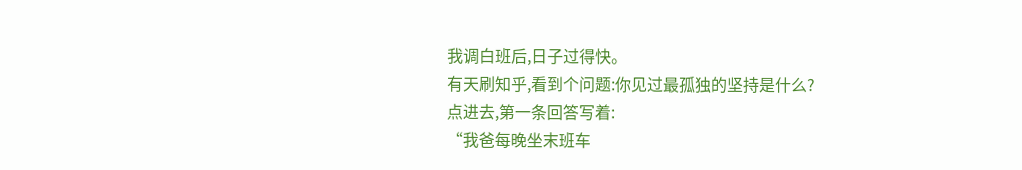我调白班后,日子过得快。
有天刷知乎,看到个问题:你见过最孤独的坚持是什么?
点进去,第一条回答写着:
“我爸每晚坐末班车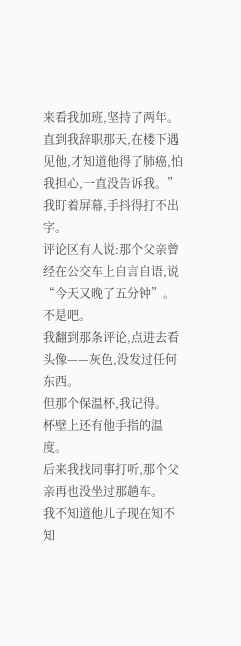来看我加班,坚持了两年。直到我辞职那天,在楼下遇见他,才知道他得了肺癌,怕我担心,一直没告诉我。”
我盯着屏幕,手抖得打不出字。
评论区有人说:那个父亲曾经在公交车上自言自语,说“今天又晚了五分钟”。
不是吧。
我翻到那条评论,点进去看头像——灰色,没发过任何东西。
但那个保温杯,我记得。
杯壁上还有他手指的温度。
后来我找同事打听,那个父亲再也没坐过那趟车。
我不知道他儿子现在知不知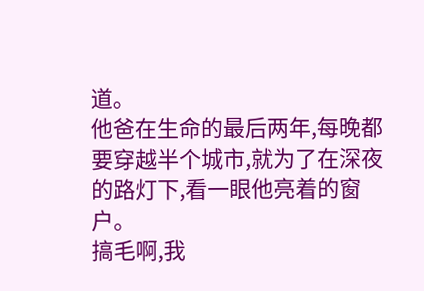道。
他爸在生命的最后两年,每晚都要穿越半个城市,就为了在深夜的路灯下,看一眼他亮着的窗户。
搞毛啊,我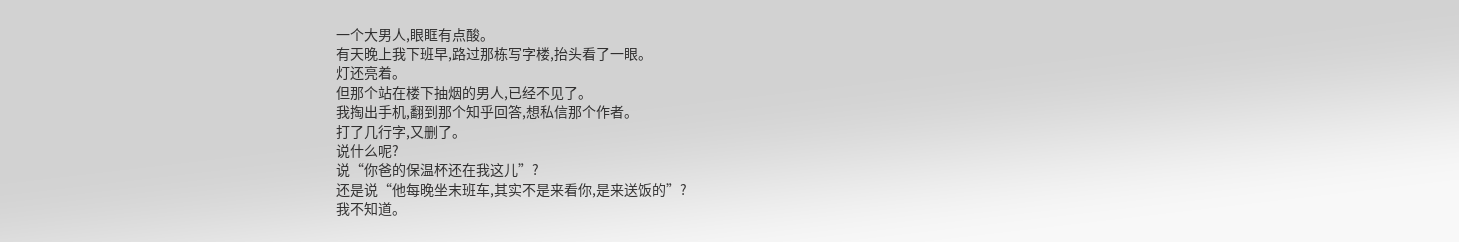一个大男人,眼眶有点酸。
有天晚上我下班早,路过那栋写字楼,抬头看了一眼。
灯还亮着。
但那个站在楼下抽烟的男人,已经不见了。
我掏出手机,翻到那个知乎回答,想私信那个作者。
打了几行字,又删了。
说什么呢?
说“你爸的保温杯还在我这儿”?
还是说“他每晚坐末班车,其实不是来看你,是来送饭的”?
我不知道。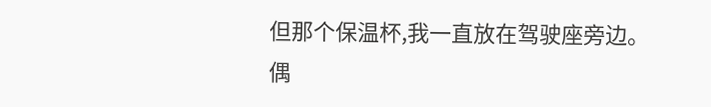但那个保温杯,我一直放在驾驶座旁边。
偶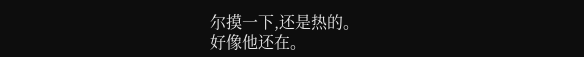尔摸一下,还是热的。
好像他还在。